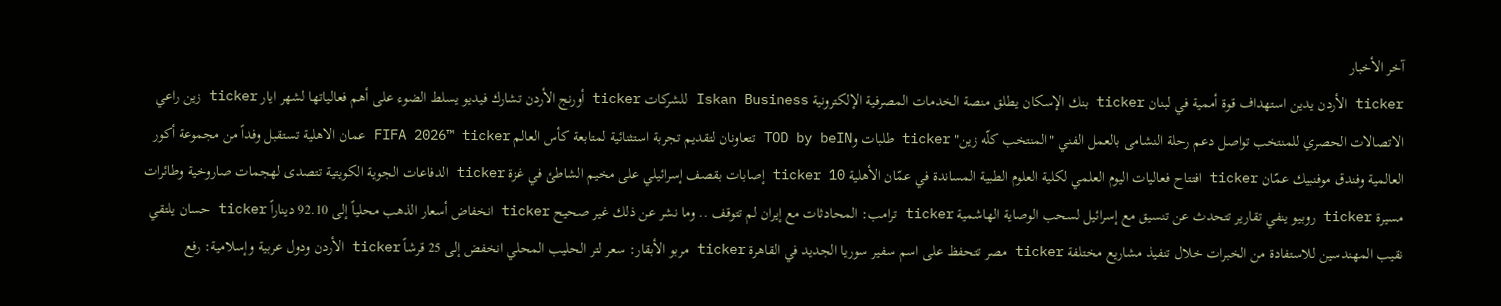آخر الأخبار
ticker الأردن يدين استهداف قوة أممية في لبنان ticker بنك الإسكان يطلق منصة الخدمات المصرفية الإلكترونية Iskan Business للشركات ticker أورنج الأردن تشارك فيديو يسلط الضوء على أهم فعالياتها لشهر ايار ticker زين راعي الاتصالات الحصري للمنتخب تواصل دعم رحلة النشامى بالعمل الفني "المنتخب كلّه زين" ticker طلبات وTOD by beIN تتعاونان لتقديم تجربة استثنائية لمتابعة كأس العالم FIFA 2026™ ticker عمان الاهلية تستقبل وفداً من مجموعة أكور العالمية وفندق موفنبيك عمّان ticker افتتاح فعاليات اليوم العلمي لكلية العلوم الطبية المساندة في عمّان الأهلية ticker 10 إصابات بقصف إسرائيلي على مخيم الشاطئ في غزة ticker الدفاعات الجوية الكويتية تتصدى لهجمات صاروخية وطائرات مسيرة ticker روبيو ينفي تقارير تتحدث عن تنسيق مع إسرائيل لسحب الوصاية الهاشمية ticker ترامب: المحادثات مع إيران لم تتوقف .. وما نشر عن ذلك غير صحيح ticker انخفاض أسعار الذهب محلياً إلى 92.10 ديناراً ticker حسان يلتقي نقيب المهندسين للاستفادة من الخبرات خلال تنفيذ مشاريع مختلفة ticker مصر تتحفظ على اسم سفير سوريا الجديد في القاهرة ticker مربو الأبقار: سعر لتر الحليب المحلي انخفض إلى 25 قرشاً ticker الأردن ودول عربية وإسلامية: رفع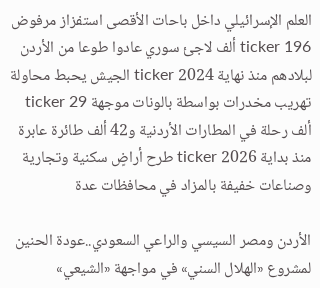العلم الإسرائيلي داخل باحات الأقصى استفزاز مرفوض ticker 196 ألف لاجئ سوري عادوا طوعا من الأردن لبلادهم منذ نهاية 2024 ticker الجيش يحبط محاولة تهريب مخدرات بواسطة بالونات موجهة ticker 29 ألف رحلة في المطارات الأردنية و42 ألف طائرة عابرة منذ بداية 2026 ticker طرح أراضٍ سكنية وتجارية وصناعات خفيفة بالمزاد في محافظات عدة

الأردن ومصر السيسي والراعي السعودي..عودة الحنين لمشروع «الهلال السني» في مواجهة «الشيعي»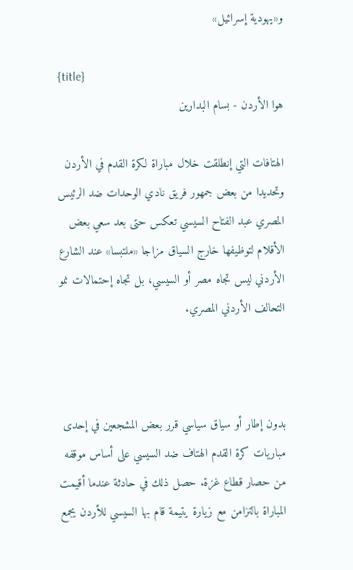و«يهودية إسرائيل»

{title}
هوا الأردن - بسام البدارين

الهتافات التي إنطلقت خلال مباراة لكرة القدم في الأردن وتحديدا من بعض جمهور فريق نادي الوحدات ضد الرئيس المصري عبد الفتاح السيسي تعكس حتى بعد سعي بعض الأقلام لتوظيفها خارج السياق مزاجا «ملتبسا» عند الشارع الأردني ليس تجاه مصر أو السيسي، بل تجاه إحتمالات نمو التحالف الأردني المصري.



بدون إطار أو سياق سياسي قرر بعض المشجعين في إحدى مباريات كرة القدم الهتاف ضد السيسي على أساس موقفه من حصار قطاع غزة. حصل ذلك في حادثة عندما أقيمت المباراة بالتزامن مع زيارة يتيمة قام بها السيسي للأردن يجمع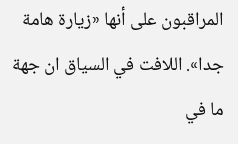المراقبون على أنها «زيارة هامة جدا». اللافت في السياق ان جهة ما في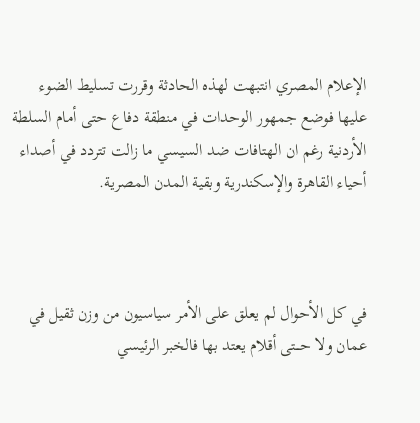الإعلام المصري انتبهت لهذه الحادثة وقررت تسليط الضوء عليها فوضع جمهور الوحدات في منطقة دفاع حتى أمام السلطة الأردنية رغم ان الهتافات ضد السيسي ما زالت تتردد في أصداء أحياء القاهرة والإسكندرية وبقية المدن المصرية.



في كل الأحوال لم يعلق على الأمر سياسيون من وزن ثقيل في عمان ولا حـــتى أقلام يعتد بها فالخبر الرئيسي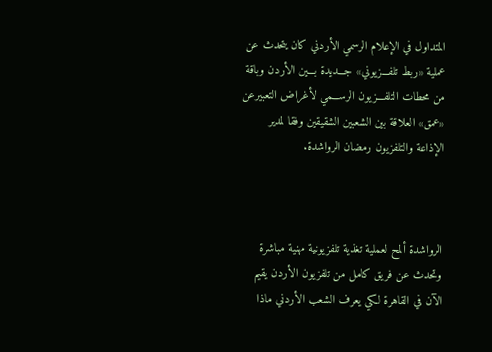المتداول في الإعلام الرسمي الأردني كان يتحدث عن عملية «ربط تلفـــزيوني» جـــديدة بـــين الأردن وباقة من محطات التلفـــزيون الرســـمي لأغراض التعبيرعن «عمق» العلاقة بين الشعبين الشقيقين وفقا لمدير الإذاعة والتلفزيون رمضان الرواشدة.



الرواشدة ألمح لعملية تغذية تلفزيونية مهنية مباشرة وتحدث عن فريق كامل من تلفزيون الأردن يقيم الآن في القاهرة لكي يعرف الشعب الأردني ماذا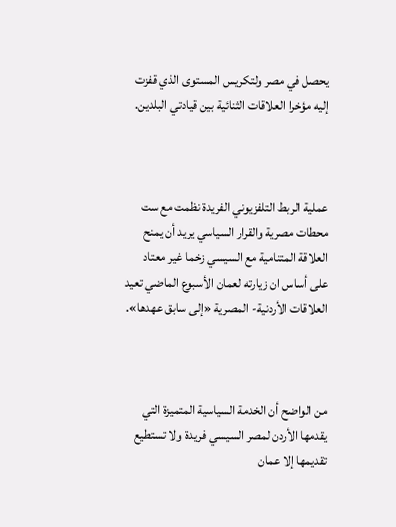يحصل في مصر ولتكريس المستوى الذي قفزت إليه مؤخرا العلاقات الثنائية بين قيادتي البلدين.



عملية الربط التلفزيوني الفريدة نظمت مع ست محطات مصرية والقرار السياسي يريد أن يمنح العلاقة المتنامية مع السيسي زخما غير معتاد على أساس ان زيارته لعمان الأسبوع الماضي تعيد العلاقات الأردنية- المصرية «إلى سابق عهدها».



من الواضح أن الخدمة السياسية المتميزة التي يقدمها الأردن لمصر السيسي فريدة ولا تستطيع تقديمها إلا عمان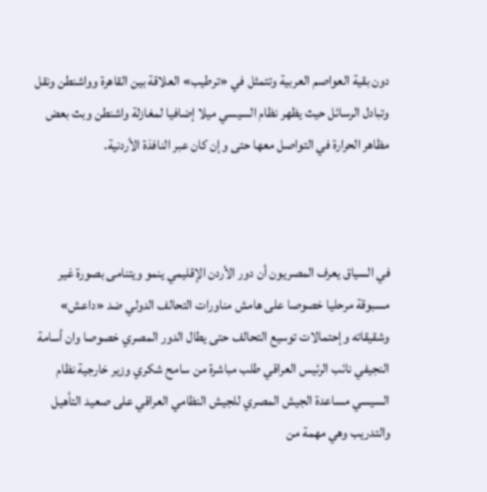دون بقية العواصم العربية وتتمثل في «ترطيب» العلاقة بين القاهرة وواشنطن ونقل وتبادل الرسائل حيث يظهر نظام السيسي ميلا إضافيا لمغازلة واشنطن وبث بعض مظاهر الحرارة في التواصل معها حتى وإن كان عبر النافذة الأردنية.



في السياق يعرف المصريون أن دور الأردن الإقليمي ينمو ويتنامى بصورة غير مسبوقة مرحليا خصوصا على هامش مناورات التحالف الدولي ضد «داعش» وشقيقاته وإحتمالات توسيع التحالف حتى يطال الدور المصري خصوصا وان أسامة النجيفي نائب الرئيس العراقي طلب مباشرة من سامح شكري وزير خارجية نظام السيسي مساعدة الجيش المصري للجيش النظامي العراقي على صعيد التأهيل والتدريب وهي مهمة من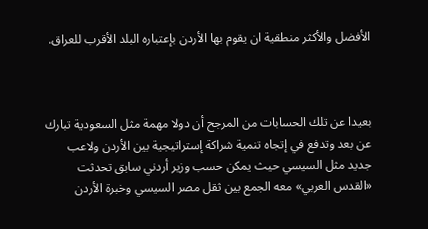الأفضل والأكثر منطقية ان يقوم بها الأردن بإعتباره البلد الأقرب للعراق.



بعيدا عن تلك الحسابات من المرجح أن دولا مهمة مثل السعودية تبارك عن بعد وتدفع في إتجاه تنمية شراكة إستراتيجية بين الأردن ولاعب جديد مثل السيسي حيث يمكن حسب وزير أردني سابق تحدثت «القدس العربي» معه الجمع بين ثقل مصر السيسي وخبرة الأردن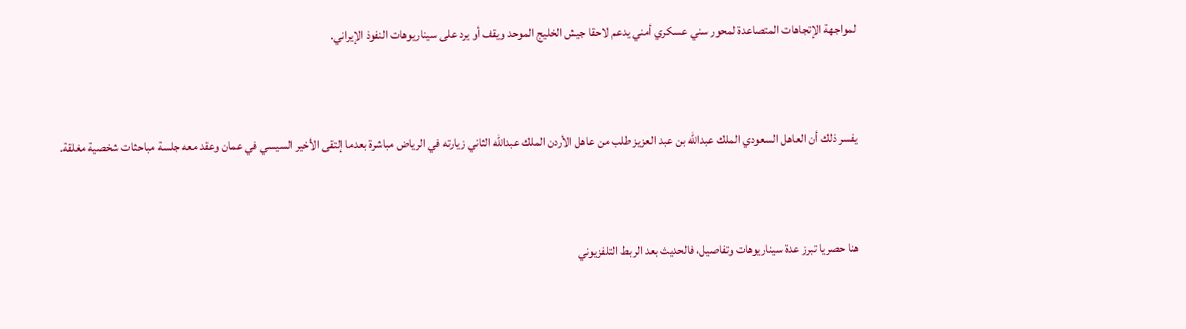لمواجهة الإتجاهات المتصاعدة لمحور سني عسكري أمني يدعم لاحقا جيش الخليج الموحد ويقف أو يرد على سيناريوهات النفوذ الإيراني.



يفسر ذلك أن العاهل السعودي الملك عبدالله بن عبد العزيز طلب من عاهل الأردن الملك عبدالله الثاني زيارته في الرياض مباشرة بعدما إلتقى الأخير السيسي في عمان وعقد معه جلسة مباحثات شخصية مغلقة.



هنا حصريا تبرز عدة سيناريوهات وتفاصيل، فالحديث بعد الربط التلفزيوني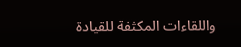واللقاءات المكثفة للقيادة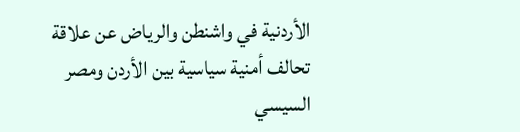الأردنية في واشنطن والرياض عن علاقة تحالف أمنية سياسية بين الأردن ومصر السيسي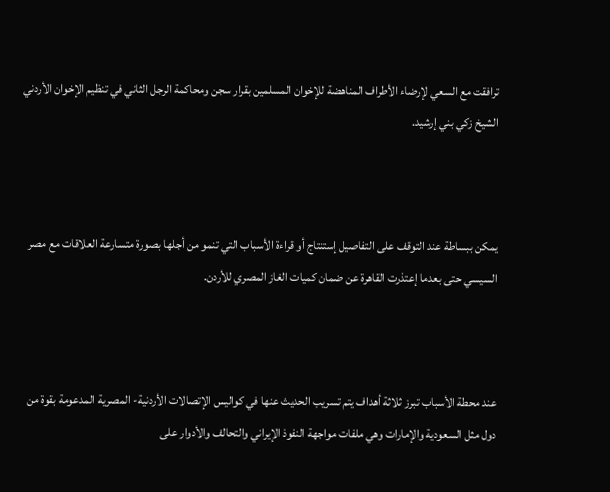ترافقت مع السعي لإرضاء الأطراف المناهضة للإخوان المسلمين بقرار سجن ومحاكمة الرجل الثاني في تنظيم الإخوان الأردني الشيخ زكي بني إرشيد.



يمكن ببساطة عند التوقف على التفاصيل إستنتاج أو قراءة الأسباب التي تنمو من أجلها بصورة متسارعة العلاقات مع مصر السيسي حتى بعدما إعتذرت القاهرة عن ضمان كميات الغاز المصري للأردن.



عند محطة الأسباب تبرز ثلاثة أهداف يتم تسريب الحديث عنها في كواليس الإتصالات الأردنية- المصرية المدعومة بقوة من دول مثل السعودية والإمارات وهي ملفات مواجهة النفوذ الإيراني والتحالف والأدوار على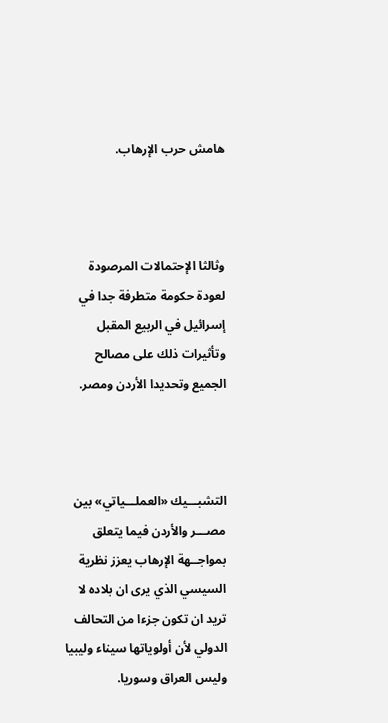هامش حرب الإرهاب.



وثالثا الإحتمالات المرصودة لعودة حكومة متطرفة جدا في إسرائيل في الربيع المقبل وتأثيرات ذلك على مصالح الجميع وتحديدا الأردن ومصر.



التشبـــيك «العملـــياتي» بين مصـــر والأردن فيما يتعلق بمواجــهة الإرهاب يعزز نظرية السيسي الذي يرى ان بلاده لا تريد ان تكون جزءا من التحالف الدولي لأن أولوياتها سيناء وليبيا وليس العراق وسوريا.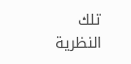تلك النظرية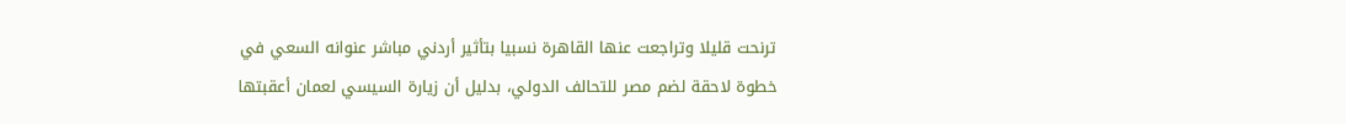ترنحت قليلا وتراجعت عنها القاهرة نسبيا بتأثير أردني مباشر عنوانه السعي في خطوة لاحقة لضم مصر للتحالف الدولي، بدليل أن زيارة السيسي لعمان أعقبتها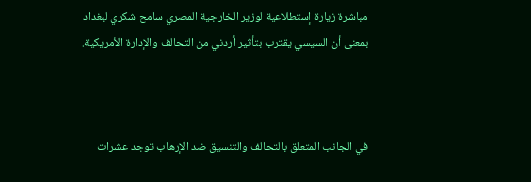مباشرة زيارة إستطلاعية لوزير الخارجية المصري سامح شكري لبغداد بمعنى أن السيسي يقترب بتأثير أردني من التحالف والإدارة الأمريكية.



في الجانب المتعلق بالتحالف والتنسيق ضد الإرهاب توجد عشرات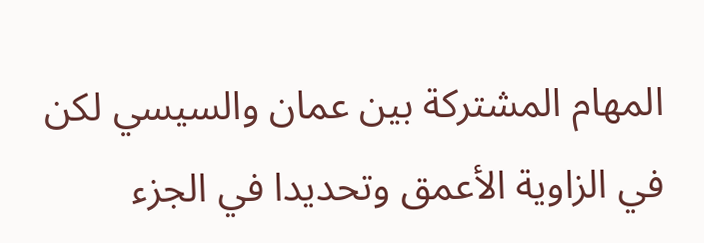المهام المشتركة بين عمان والسيسي لكن في الزاوية الأعمق وتحديدا في الجزء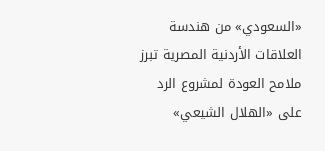«السعودي» من هندسة العلاقات الأردنية المصرية تبرز ملامح العودة لمشروع الرد على «الهلال الشيعي»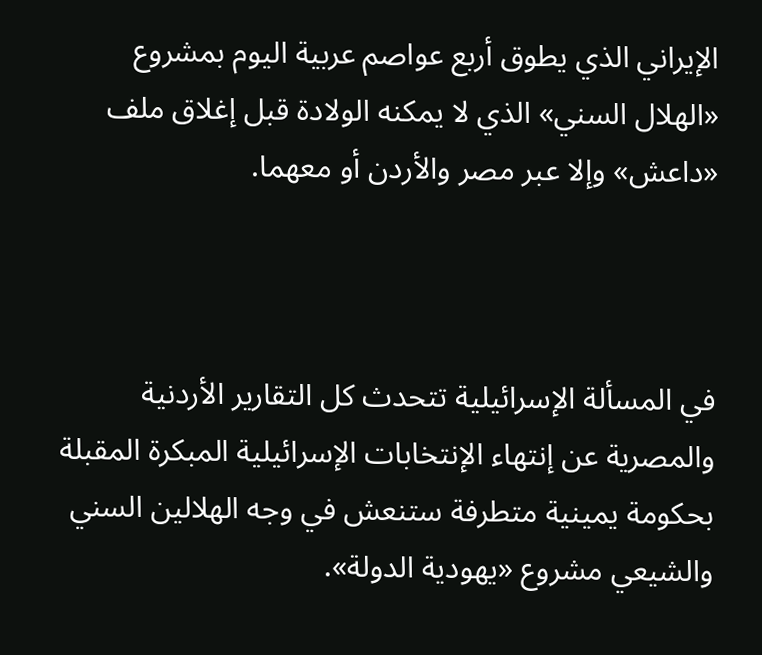الإيراني الذي يطوق أربع عواصم عربية اليوم بمشروع «الهلال السني» الذي لا يمكنه الولادة قبل إغلاق ملف «داعش» وإلا عبر مصر والأردن أو معهما.



في المسألة الإسرائيلية تتحدث كل التقارير الأردنية والمصرية عن إنتهاء الإنتخابات الإسرائيلية المبكرة المقبلة بحكومة يمينية متطرفة ستنعش في وجه الهلالين السني والشيعي مشروع «يهودية الدولة».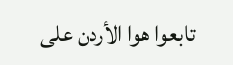تابعوا هوا الأردن على